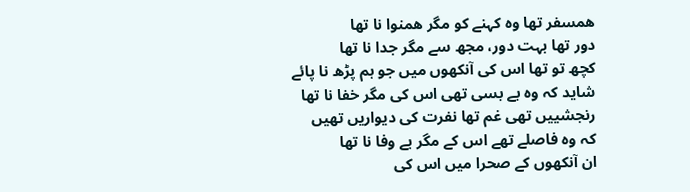ھمسفر تھا وہ کہنے کو مگر ھمنوا نا تھا
دور تھا بہت دور، مجھ سے مگر جدا نا تھا
کچھ تو تھا اس کی آنکھوں میں جو ہم پڑھ نا پائے
شاید کہ وہ بے بسی تھی اس کی مگر خفا نا تھا
رنجشییں تھی غم تھا نفرت کی دیواریں تھیں
کہ وہ فاصلے تھے اس کے مگر بے وفا نا تھا
ان آنکھوں کے صحرا میں اس کی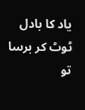یاد کا بادل
ٹوٹ کر برسا تو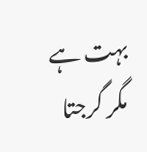بہت ہے مگر گرجتا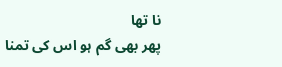نا تھا
پھر بھی گم ہو اس کی تمنا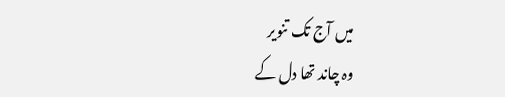میں آج تک تنویر
وہ چاند تھا دل کے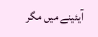آیئینے میں مگر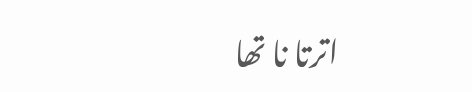اترتا نا تھا